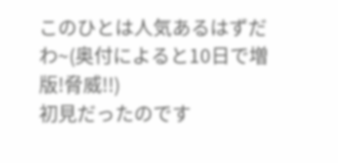このひとは人気あるはずだわ~(奥付によると10日で増版!脅威!!)
初見だったのです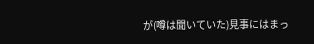が(噂は聞いていた)見事にはまっ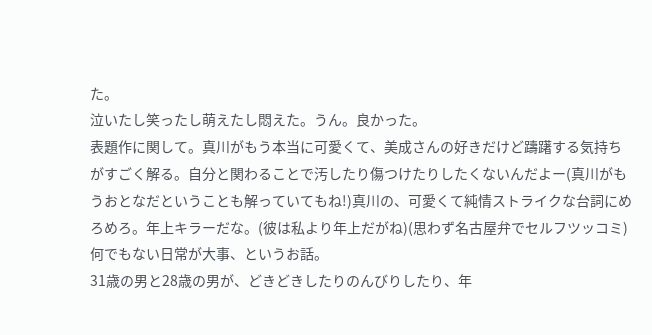た。
泣いたし笑ったし萌えたし悶えた。うん。良かった。
表題作に関して。真川がもう本当に可愛くて、美成さんの好きだけど躊躇する気持ちがすごく解る。自分と関わることで汚したり傷つけたりしたくないんだよー(真川がもうおとなだということも解っていてもね!)真川の、可愛くて純情ストライクな台詞にめろめろ。年上キラーだな。(彼は私より年上だがね)(思わず名古屋弁でセルフツッコミ)何でもない日常が大事、というお話。
31歳の男と28歳の男が、どきどきしたりのんびりしたり、年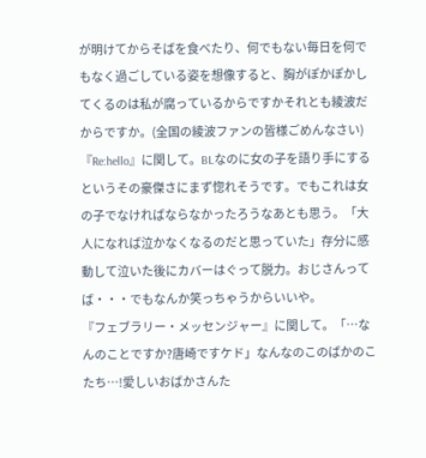が明けてからそばを食べたり、何でもない毎日を何でもなく過ごしている姿を想像すると、胸がぽかぽかしてくるのは私が腐っているからですかそれとも綾波だからですか。(全国の綾波ファンの皆様ごめんなさい)
『Re:hello』に関して。BLなのに女の子を語り手にするというその豪傑さにまず惚れそうです。でもこれは女の子でなければならなかったろうなあとも思う。「大人になれば泣かなくなるのだと思っていた」存分に感動して泣いた後にカバーはぐって脱力。おじさんってば・・・でもなんか笑っちゃうからいいや。
『フェブラリー・メッセンジャー』に関して。「…なんのことですか?唐崎ですケド」なんなのこのばかのこたち…!愛しいおばかさんた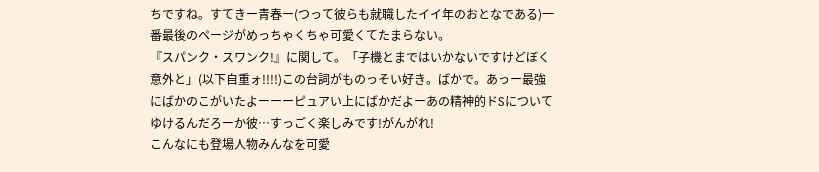ちですね。すてきー青春ー(つって彼らも就職したイイ年のおとなである)一番最後のページがめっちゃくちゃ可愛くてたまらない。
『スパンク・スワンク!』に関して。「子機とまではいかないですけどぼく意外と」(以下自重ォ!!!!)この台詞がものっそい好き。ばかで。あっー最強にばかのこがいたよーーーピュアい上にばかだよーあの精神的ドSについてゆけるんだろーか彼…すっごく楽しみです!がんがれ!
こんなにも登場人物みんなを可愛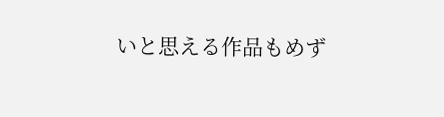いと思える作品もめず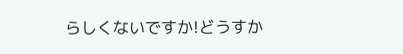らしくないですか!どうすか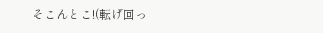そこんとこ!(転げ回っ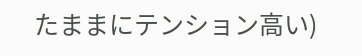たままにテンション高い)